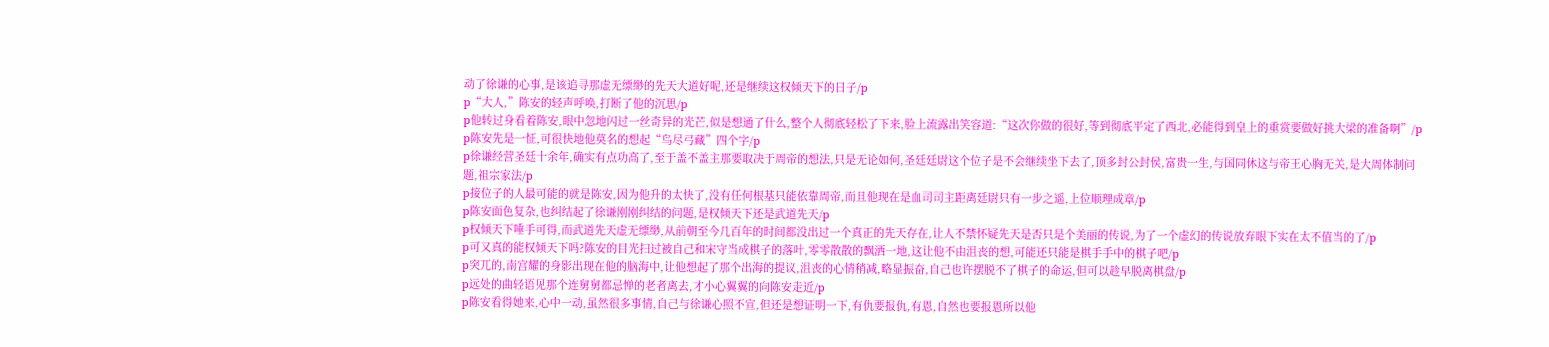动了徐谦的心事,是该追寻那虚无缥缈的先天大道好呢,还是继续这权倾天下的日子/p
p“大人,”陈安的轻声呼唤,打断了他的沉思/p
p他转过身看着陈安,眼中忽地闪过一丝奇异的光芒,似是想通了什么,整个人彻底轻松了下来,脸上流露出笑容道:“这次你做的很好,等到彻底平定了西北,必能得到皇上的重赏要做好挑大梁的准备啊”/p
p陈安先是一怔,可很快地他莫名的想起“鸟尽弓藏”四个字/p
p徐谦经营圣廷十余年,确实有点功高了,至于盖不盖主那要取决于周帝的想法,只是无论如何,圣廷廷尉这个位子是不会继续坐下去了,顶多封公封侯,富贵一生,与国同休这与帝王心胸无关,是大周体制问题,祖宗家法/p
p接位子的人最可能的就是陈安,因为他升的太快了,没有任何根基只能依靠周帝,而且他现在是血司司主距离廷尉只有一步之遥,上位顺理成章/p
p陈安面色复杂,也纠结起了徐谦刚刚纠结的问题,是权倾天下还是武道先天/p
p权倾天下唾手可得,而武道先天虚无缥缈,从前朝至今几百年的时间都没出过一个真正的先天存在,让人不禁怀疑先天是否只是个美丽的传说,为了一个虚幻的传说放弃眼下实在太不值当的了/p
p可又真的能权倾天下吗?陈安的目光扫过被自己和宋守当成棋子的落叶,零零散散的飘洒一地,这让他不由沮丧的想,可能还只能是棋手手中的棋子吧/p
p突兀的,南宫耀的身影出现在他的脑海中,让他想起了那个出海的提议,沮丧的心情稍减,略显振奋,自己也许摆脱不了棋子的命运,但可以趁早脱离棋盘/p
p远处的曲轻语见那个连舅舅都忌惮的老者离去,才小心翼翼的向陈安走近/p
p陈安看得她来,心中一动,虽然很多事情,自己与徐谦心照不宣,但还是想证明一下,有仇要报仇,有恩,自然也要报恩所以他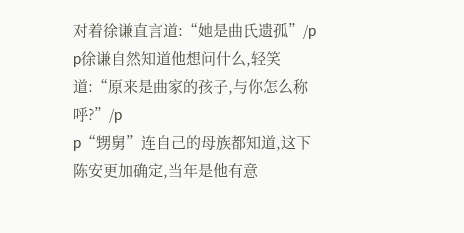对着徐谦直言道:“她是曲氏遗孤”/p
p徐谦自然知道他想问什么,轻笑道:“原来是曲家的孩子,与你怎么称呼?”/p
p“甥舅”连自己的母族都知道,这下陈安更加确定,当年是他有意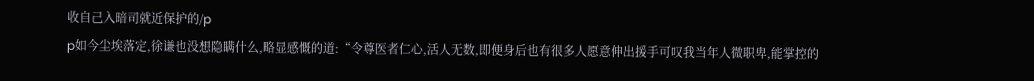收自己入暗司就近保护的/p
p如今尘埃落定,徐谦也没想隐瞒什么,略显感慨的道:“令尊医者仁心,活人无数,即便身后也有很多人愿意伸出援手可叹我当年人微职卑,能掌控的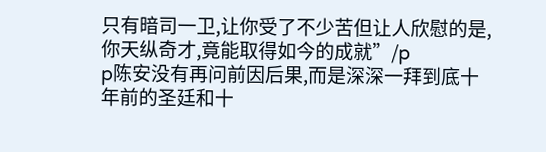只有暗司一卫,让你受了不少苦但让人欣慰的是,你天纵奇才,竟能取得如今的成就”/p
p陈安没有再问前因后果,而是深深一拜到底十年前的圣廷和十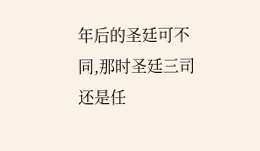年后的圣廷可不同,那时圣廷三司还是任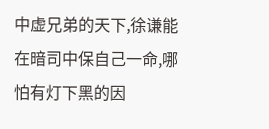中虚兄弟的天下,徐谦能在暗司中保自己一命,哪怕有灯下黑的因